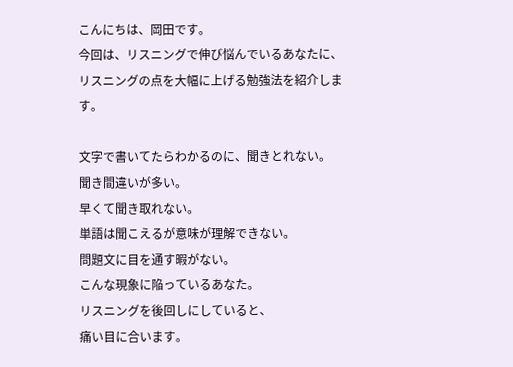こんにちは、岡田です。
今回は、リスニングで伸び悩んでいるあなたに、
リスニングの点を大幅に上げる勉強法を紹介します。

文字で書いてたらわかるのに、聞きとれない。
聞き間違いが多い。
早くて聞き取れない。
単語は聞こえるが意味が理解できない。
問題文に目を通す暇がない。
こんな現象に陥っているあなた。
リスニングを後回しにしていると、
痛い目に合います。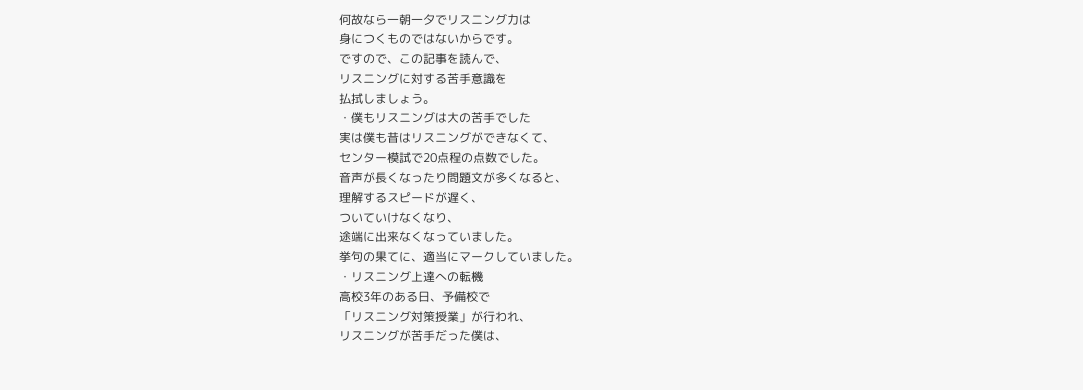何故なら一朝一夕でリスニング力は
身につくものではないからです。
ですので、この記事を読んで、
リスニングに対する苦手意識を
払拭しましょう。
・僕もリスニングは大の苦手でした
実は僕も昔はリスニングができなくて、
センター模試で20点程の点数でした。
音声が長くなったり問題文が多くなると、
理解するスピードが遅く、
ついていけなくなり、
途端に出来なくなっていました。
挙句の果てに、適当にマークしていました。
・リスニング上達への転機
高校3年のある日、予備校で
「リスニング対策授業」が行われ、
リスニングが苦手だった僕は、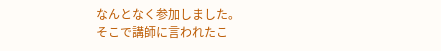なんとなく参加しました。
そこで講師に言われたこ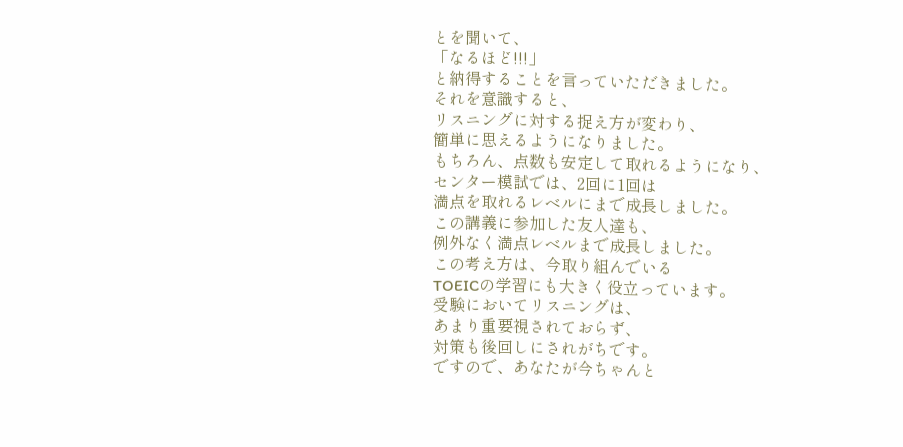とを聞いて、
「なるほど!!!」
と納得することを言っていただきました。
それを意識すると、
リスニングに対する捉え方が変わり、
簡単に思えるようになりました。
もちろん、点数も安定して取れるようになり、
センター模試では、2回に1回は
満点を取れるレベルにまで成長しました。
この講義に参加した友人達も、
例外なく満点レベルまで成長しました。
この考え方は、今取り組んでいる
TOEICの学習にも大きく役立っています。
受験においてリスニングは、
あまり重要視されておらず、
対策も後回しにされがちです。
ですので、あなたが今ちゃんと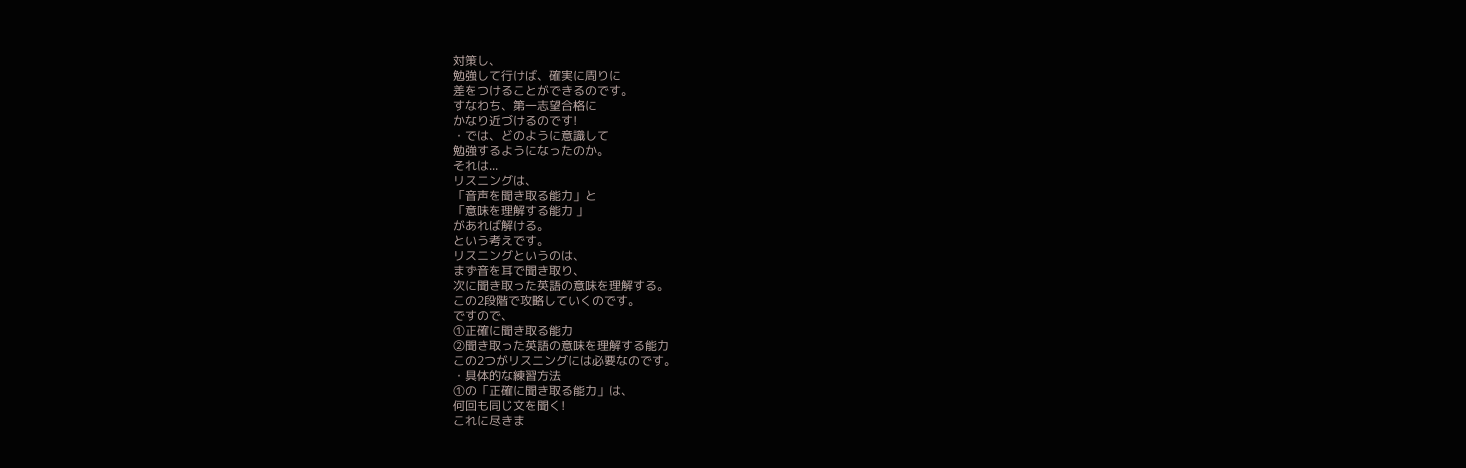対策し、
勉強して行けば、確実に周りに
差をつけることができるのです。
すなわち、第一志望合格に
かなり近づけるのです!
・では、どのように意識して
勉強するようになったのか。
それは...
リスニングは、
「音声を聞き取る能力」と
「意味を理解する能力 」
があれば解ける。
という考えです。
リスニングというのは、
まず音を耳で聞き取り、
次に聞き取った英語の意味を理解する。
この2段階で攻略していくのです。
ですので、
①正確に聞き取る能力
②聞き取った英語の意味を理解する能力
この2つがリスニングには必要なのです。
・具体的な練習方法
①の「正確に聞き取る能力」は、
何回も同じ文を聞く!
これに尽きま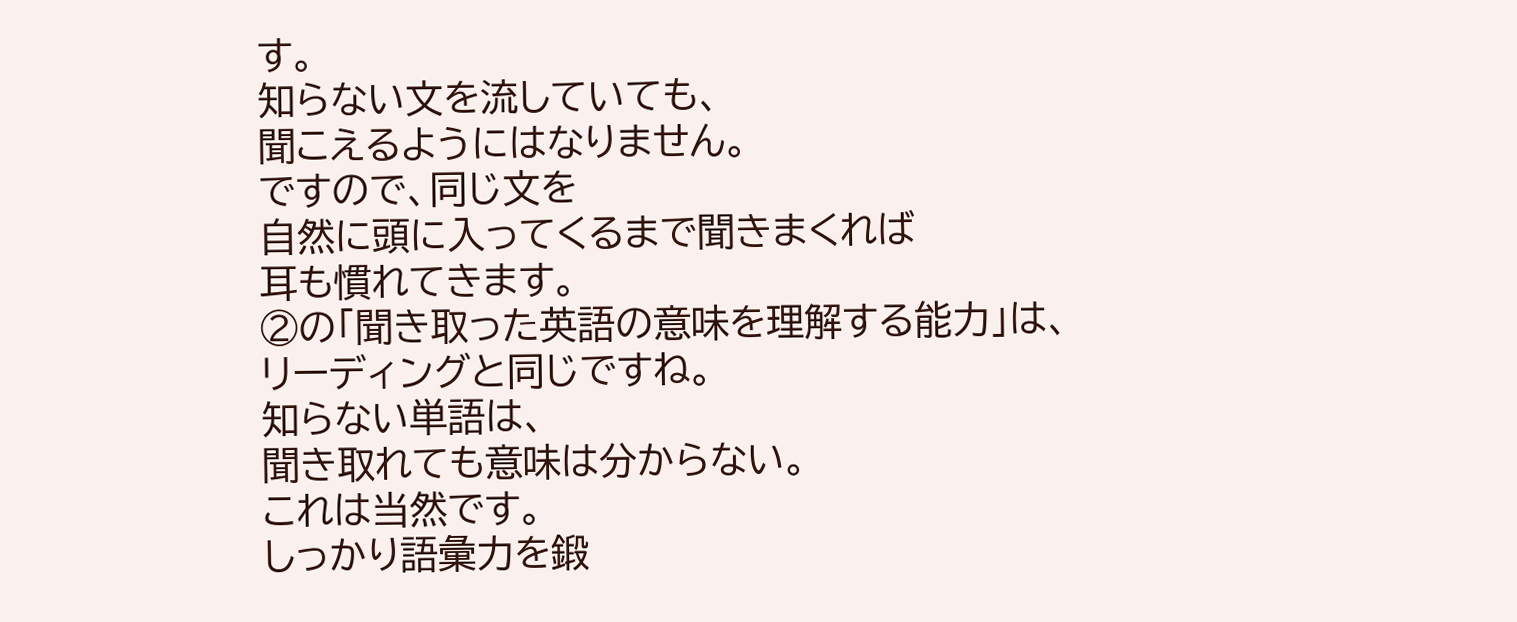す。
知らない文を流していても、
聞こえるようにはなりません。
ですので、同じ文を
自然に頭に入ってくるまで聞きまくれば
耳も慣れてきます。
②の「聞き取った英語の意味を理解する能力」は、
リーディングと同じですね。
知らない単語は、
聞き取れても意味は分からない。
これは当然です。
しっかり語彙力を鍛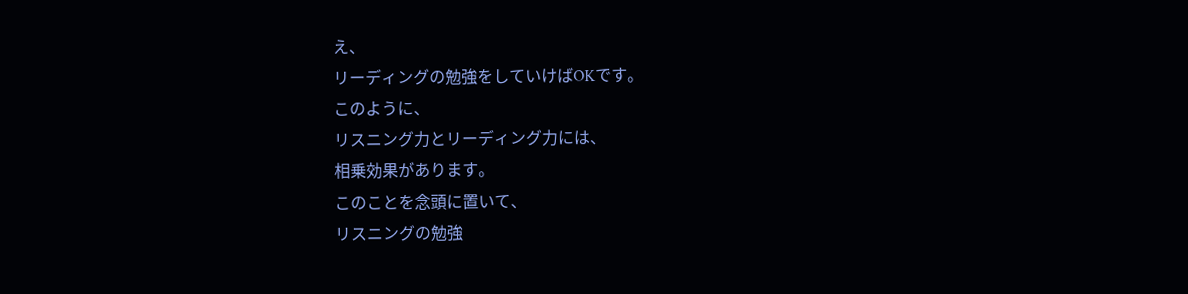え、
リーディングの勉強をしていけばOKです。
このように、
リスニング力とリーディング力には、
相乗効果があります。
このことを念頭に置いて、
リスニングの勉強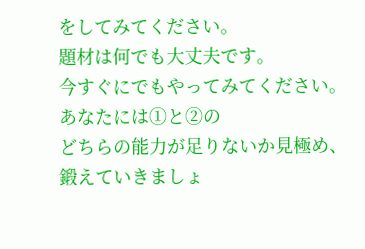をしてみてください。
題材は何でも大丈夫です。
今すぐにでもやってみてください。
あなたには①と②の
どちらの能力が足りないか見極め、
鍛えていきましょ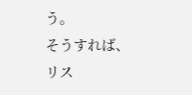う。
そうすれば、
リス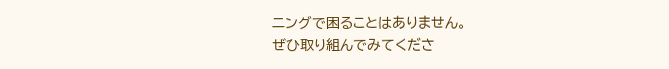ニングで困ることはありません。
ぜひ取り組んでみてくださ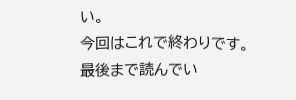い。
今回はこれで終わりです。
最後まで読んでい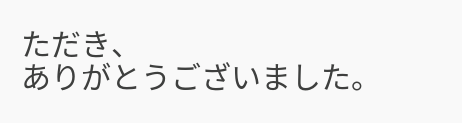ただき、
ありがとうございました。